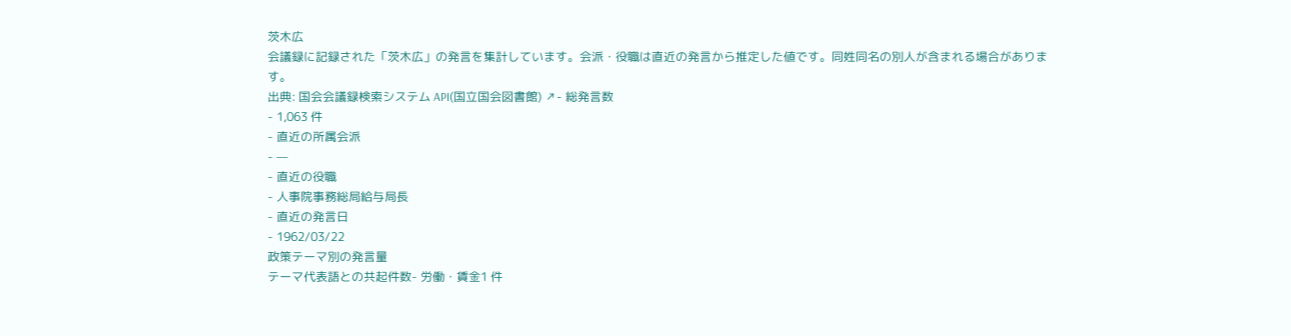茨木広
会議録に記録された「茨木広」の発言を集計しています。会派・役職は直近の発言から推定した値です。同姓同名の別人が含まれる場合があります。
出典: 国会会議録検索システム API(国立国会図書館) ↗- 総発言数
- 1,063 件
- 直近の所属会派
- —
- 直近の役職
- 人事院事務総局給与局長
- 直近の発言日
- 1962/03/22
政策テーマ別の発言量
テーマ代表語との共起件数- 労働・賃金1 件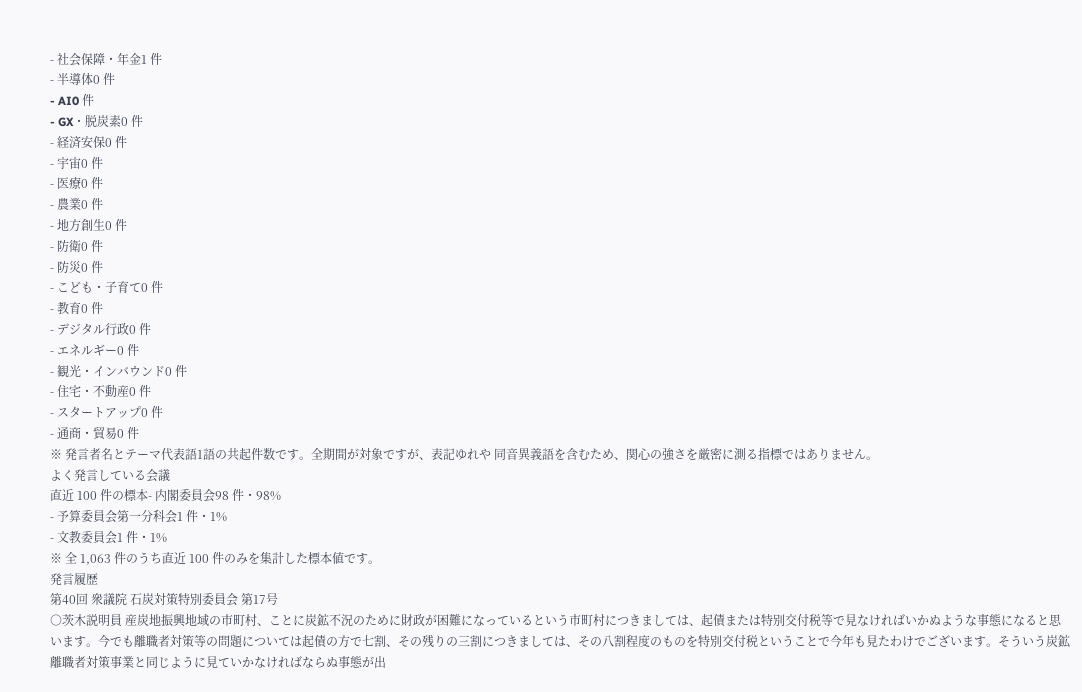- 社会保障・年金1 件
- 半導体0 件
- AI0 件
- GX・脱炭素0 件
- 経済安保0 件
- 宇宙0 件
- 医療0 件
- 農業0 件
- 地方創生0 件
- 防衛0 件
- 防災0 件
- こども・子育て0 件
- 教育0 件
- デジタル行政0 件
- エネルギー0 件
- 観光・インバウンド0 件
- 住宅・不動産0 件
- スタートアップ0 件
- 通商・貿易0 件
※ 発言者名とテーマ代表語1語の共起件数です。全期間が対象ですが、表記ゆれや 同音異義語を含むため、関心の強さを厳密に測る指標ではありません。
よく発言している会議
直近 100 件の標本- 内閣委員会98 件・98%
- 予算委員会第一分科会1 件・1%
- 文教委員会1 件・1%
※ 全 1,063 件のうち直近 100 件のみを集計した標本値です。
発言履歴
第40回 衆議院 石炭対策特別委員会 第17号
○茨木説明員 産炭地振興地域の市町村、ことに炭鉱不況のために財政が困難になっているという市町村につきましては、起債または特別交付税等で見なければいかぬような事態になると思います。今でも離職者対策等の問題については起債の方で七割、その残りの三割につきましては、その八割程度のものを特別交付税ということで今年も見たわけでございます。そういう炭鉱離職者対策事業と同じように見ていかなければならぬ事態が出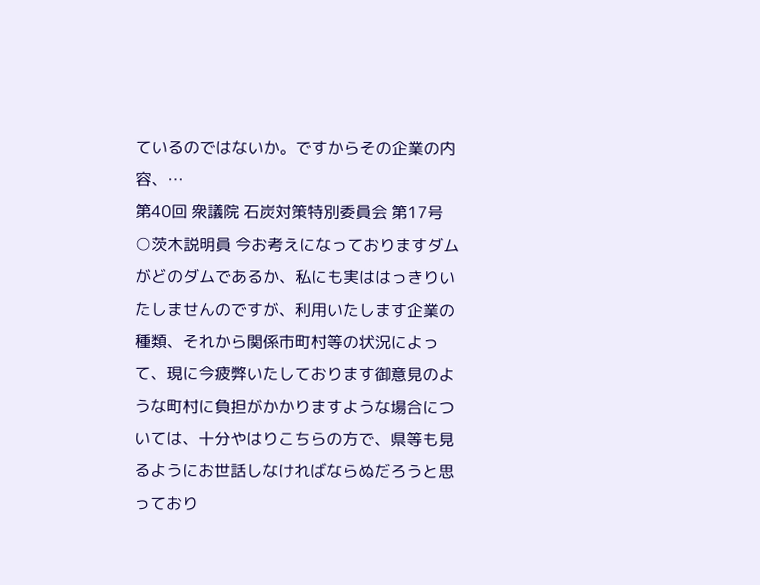ているのではないか。ですからその企業の内容、…
第40回 衆議院 石炭対策特別委員会 第17号
○茨木説明員 今お考えになっておりますダムがどのダムであるか、私にも実ははっきりいたしませんのですが、利用いたします企業の種類、それから関係市町村等の状況によって、現に今疲弊いたしております御意見のような町村に負担がかかりますような場合については、十分やはりこちらの方で、県等も見るようにお世話しなければならぬだろうと思っており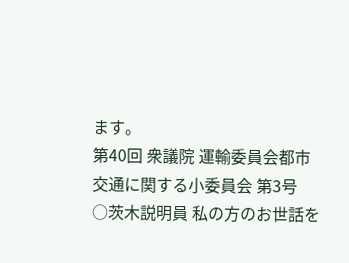ます。
第40回 衆議院 運輸委員会都市交通に関する小委員会 第3号
○茨木説明員 私の方のお世話を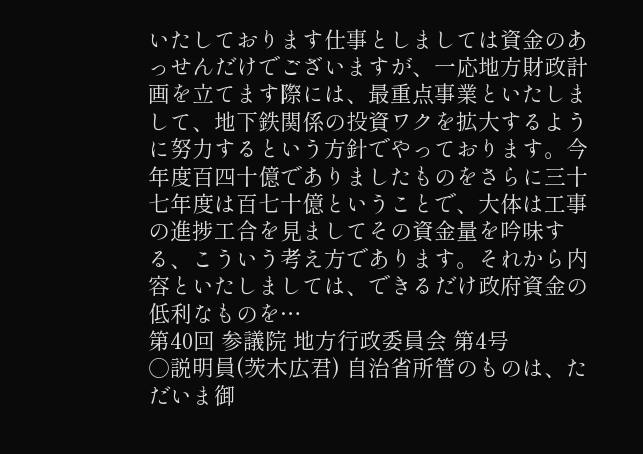いたしております仕事としましては資金のあっせんだけでございますが、一応地方財政計画を立てます際には、最重点事業といたしまして、地下鉄関係の投資ワクを拡大するように努力するという方針でやっております。今年度百四十億でありましたものをさらに三十七年度は百七十億ということで、大体は工事の進捗工合を見ましてその資金量を吟味する、こういう考え方であります。それから内容といたしましては、できるだけ政府資金の低利なものを…
第40回 参議院 地方行政委員会 第4号
○説明員(茨木広君) 自治省所管のものは、ただいま御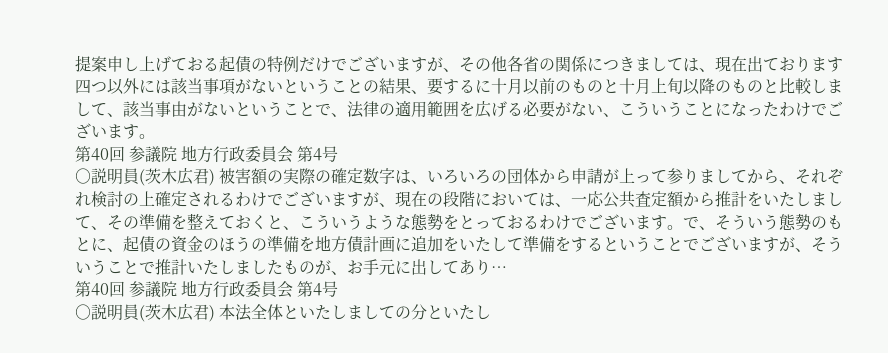提案申し上げておる起債の特例だけでございますが、その他各省の関係につきましては、現在出ております四つ以外には該当事項がないということの結果、要するに十月以前のものと十月上旬以降のものと比較しまして、該当事由がないということで、法律の適用範囲を広げる必要がない、こういうことになったわけでございます。
第40回 参議院 地方行政委員会 第4号
○説明員(茨木広君) 被害額の実際の確定数字は、いろいろの団体から申請が上って参りましてから、それぞれ検討の上確定されるわけでございますが、現在の段階においては、一応公共査定額から推計をいたしまして、その準備を整えておくと、こういうような態勢をとっておるわけでございます。で、そういう態勢のもとに、起債の資金のほうの準備を地方債計画に追加をいたして準備をするということでございますが、そういうことで推計いたしましたものが、お手元に出してあり…
第40回 参議院 地方行政委員会 第4号
○説明員(茨木広君) 本法全体といたしましての分といたし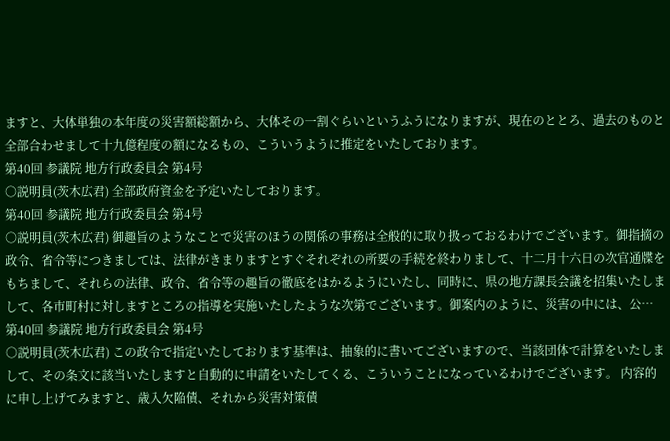ますと、大体単独の本年度の災害額総額から、大体その一割ぐらいというふうになりますが、現在のととろ、過去のものと全部合わせまして十九億程度の額になるもの、こういうように推定をいたしております。
第40回 参議院 地方行政委員会 第4号
○説明員(茨木広君) 全部政府資金を予定いたしております。
第40回 参議院 地方行政委員会 第4号
○説明員(茨木広君) 御趣旨のようなことで災害のほうの関係の事務は全般的に取り扱っておるわけでございます。御指摘の政令、省令等につきましては、法律がきまりますとすぐそれぞれの所要の手続を終わりまして、十二月十六日の次官通牒をもちまして、それらの法律、政令、省令等の趣旨の徹底をはかるようにいたし、同時に、県の地方課長会議を招集いたしまして、各市町村に対しますところの指導を実施いたしたような次第でございます。御案内のように、災害の中には、公…
第40回 参議院 地方行政委員会 第4号
○説明員(茨木広君) この政令で指定いたしております基準は、抽象的に書いてございますので、当該団体で計算をいたしまして、その条文に該当いたしますと自動的に申請をいたしてくる、こういうことになっているわけでございます。 内容的に申し上げてみますと、歳入欠陥債、それから災害対策債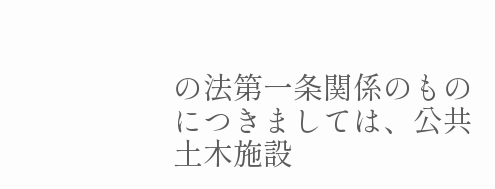の法第一条関係のものにつきましては、公共土木施設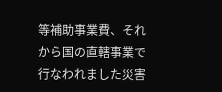等補助事業費、それから国の直轄事業で行なわれました災害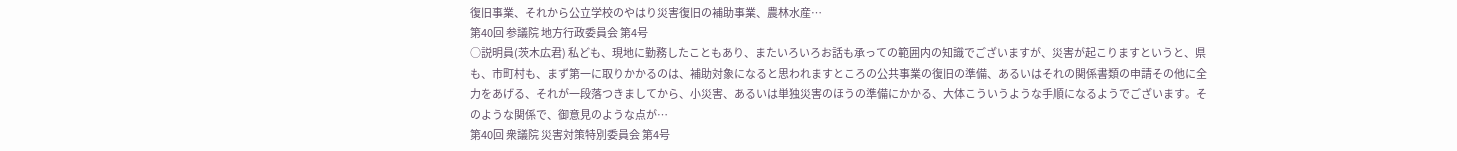復旧事業、それから公立学校のやはり災害復旧の補助事業、農林水産…
第40回 参議院 地方行政委員会 第4号
○説明員(茨木広君) 私ども、現地に勤務したこともあり、またいろいろお話も承っての範囲内の知識でございますが、災害が起こりますというと、県も、市町村も、まず第一に取りかかるのは、補助対象になると思われますところの公共事業の復旧の準備、あるいはそれの関係書類の申請その他に全力をあげる、それが一段落つきましてから、小災害、あるいは単独災害のほうの準備にかかる、大体こういうような手順になるようでございます。そのような関係で、御意見のような点が…
第40回 衆議院 災害対策特別委員会 第4号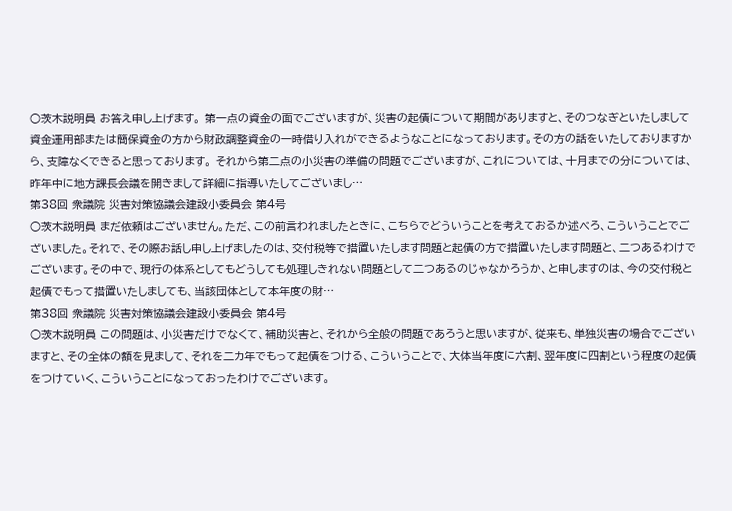○茨木説明員 お答え申し上げます。 第一点の資金の面でございますが、災害の起債について期間がありますと、そのつなぎといたしまして資金運用部または簡保資金の方から財政調整資金の一時借り入れができるようなことになっております。その方の話をいたしておりますから、支障なくできると思っております。 それから第二点の小災害の準備の問題でございますが、これについては、十月までの分については、昨年中に地方課長会議を開きまして詳細に指導いたしてございまし…
第38回 衆議院 災害対策協議会建設小委員会 第4号
○茨木説明員 まだ依頼はございません。ただ、この前言われましたときに、こちらでどういうことを考えておるか述べろ、こういうことでございました。それで、その際お話し申し上げましたのは、交付税等で措置いたします問題と起債の方で措置いたします問題と、二つあるわけでございます。その中で、現行の体系としてもどうしても処理しきれない問題として二つあるのじゃなかろうか、と申しますのは、今の交付税と起債でもって措置いたしましても、当該団体として本年度の財…
第38回 衆議院 災害対策協議会建設小委員会 第4号
○茨木説明員 この問題は、小災害だけでなくて、補助災害と、それから全般の問題であろうと思いますが、従来も、単独災害の場合でございますと、その全体の額を見まして、それを二カ年でもって起債をつける、こういうことで、大体当年度に六割、翌年度に四割という程度の起債をつけていく、こういうことになっておったわけでございます。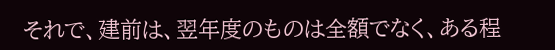それで、建前は、翌年度のものは全額でなく、ある程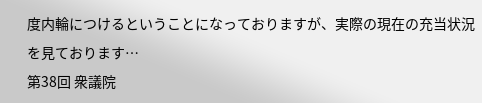度内輪につけるということになっておりますが、実際の現在の充当状況を見ております…
第38回 衆議院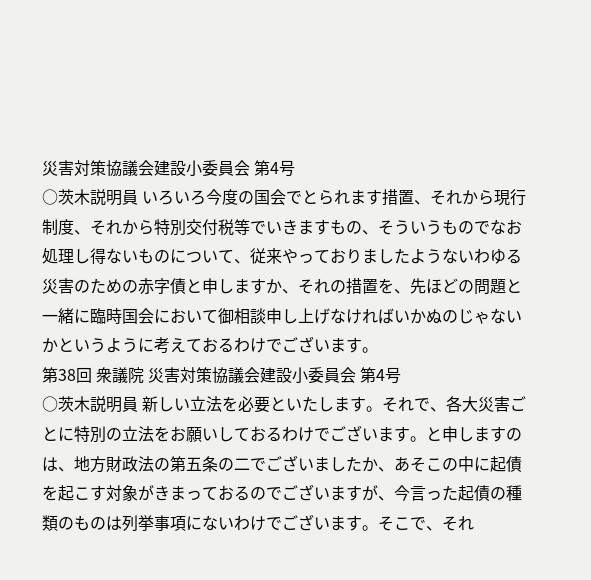災害対策協議会建設小委員会 第4号
○茨木説明員 いろいろ今度の国会でとられます措置、それから現行制度、それから特別交付税等でいきますもの、そういうものでなお処理し得ないものについて、従来やっておりましたようないわゆる災害のための赤字債と申しますか、それの措置を、先ほどの問題と一緒に臨時国会において御相談申し上げなければいかぬのじゃないかというように考えておるわけでございます。
第38回 衆議院 災害対策協議会建設小委員会 第4号
○茨木説明員 新しい立法を必要といたします。それで、各大災害ごとに特別の立法をお願いしておるわけでございます。と申しますのは、地方財政法の第五条の二でございましたか、あそこの中に起債を起こす対象がきまっておるのでございますが、今言った起債の種類のものは列挙事項にないわけでございます。そこで、それ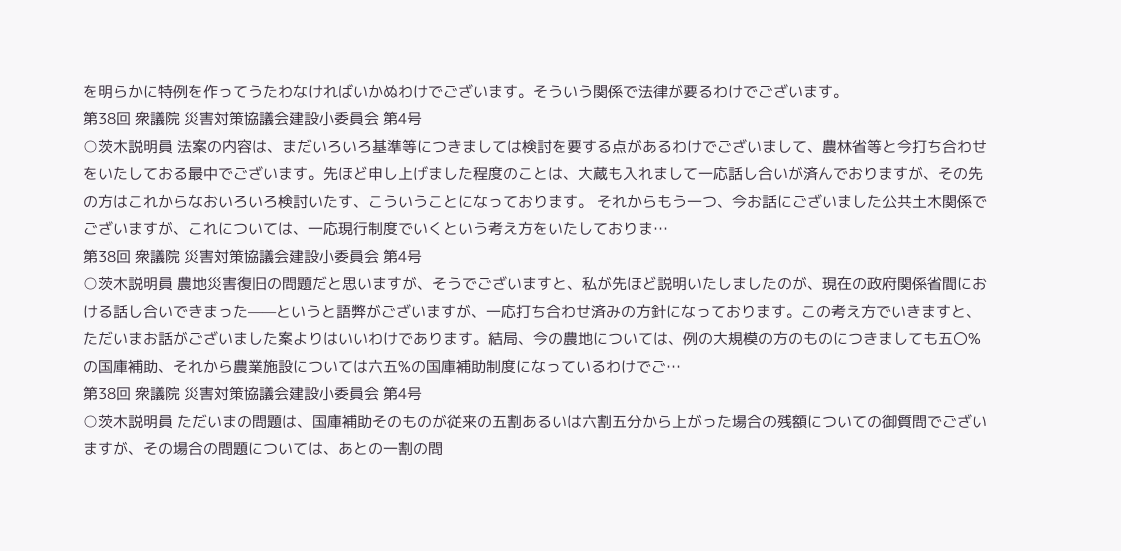を明らかに特例を作ってうたわなければいかぬわけでございます。そういう関係で法律が要るわけでございます。
第38回 衆議院 災害対策協議会建設小委員会 第4号
○茨木説明員 法案の内容は、まだいろいろ基準等につきましては検討を要する点があるわけでございまして、農林省等と今打ち合わせをいたしておる最中でございます。先ほど申し上げました程度のことは、大蔵も入れまして一応話し合いが済んでおりますが、その先の方はこれからなおいろいろ検討いたす、こういうことになっております。 それからもう一つ、今お話にございました公共土木関係でございますが、これについては、一応現行制度でいくという考え方をいたしておりま…
第38回 衆議院 災害対策協議会建設小委員会 第4号
○茨木説明員 農地災害復旧の問題だと思いますが、そうでございますと、私が先ほど説明いたしましたのが、現在の政府関係省間における話し合いできまった——というと語弊がございますが、一応打ち合わせ済みの方針になっております。この考え方でいきますと、ただいまお話がございました案よりはいいわけであります。結局、今の農地については、例の大規模の方のものにつきましても五〇%の国庫補助、それから農業施設については六五%の国庫補助制度になっているわけでご…
第38回 衆議院 災害対策協議会建設小委員会 第4号
○茨木説明員 ただいまの問題は、国庫補助そのものが従来の五割あるいは六割五分から上がった場合の残額についての御質問でございますが、その場合の問題については、あとの一割の問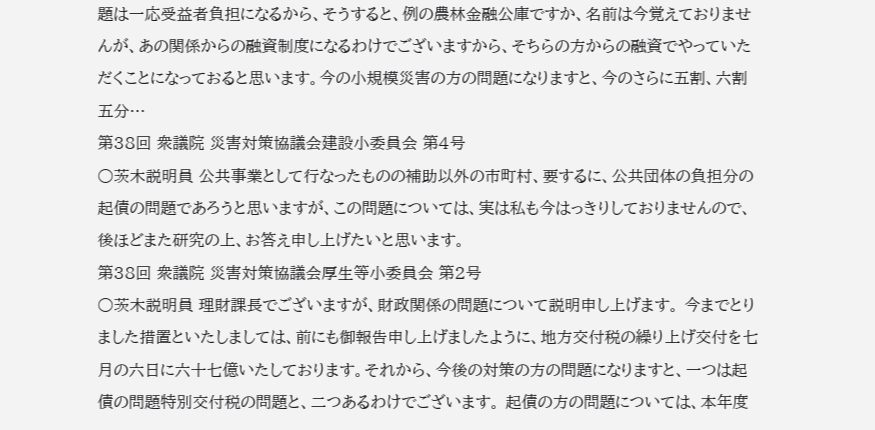題は一応受益者負担になるから、そうすると、例の農林金融公庫ですか、名前は今覚えておりませんが、あの関係からの融資制度になるわけでございますから、そちらの方からの融資でやっていただくことになっておると思います。今の小規模災害の方の問題になりますと、今のさらに五割、六割五分…
第38回 衆議院 災害対策協議会建設小委員会 第4号
○茨木説明員 公共事業として行なったものの補助以外の市町村、要するに、公共団体の負担分の起債の問題であろうと思いますが、この問題については、実は私も今はっきりしておりませんので、後ほどまた研究の上、お答え申し上げたいと思います。
第38回 衆議院 災害対策協議会厚生等小委員会 第2号
○茨木説明員 理財課長でございますが、財政関係の問題について説明申し上げます。 今までとりました措置といたしましては、前にも御報告申し上げましたように、地方交付税の繰り上げ交付を七月の六日に六十七億いたしております。それから、今後の対策の方の問題になりますと、一つは起債の問題特別交付税の問題と、二つあるわけでございます。 起債の方の問題については、本年度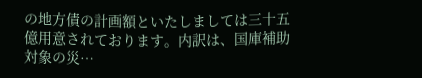の地方債の計画額といたしましては三十五億用意されております。内訳は、国庫補助対象の災…